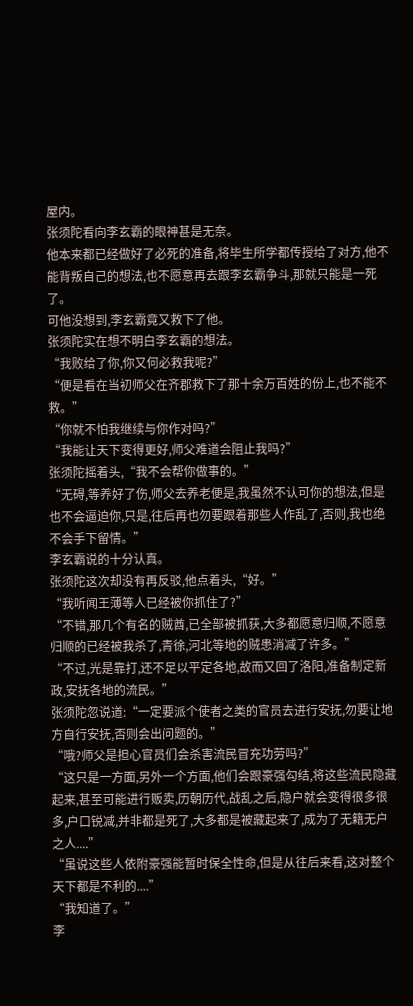屋内。
张须陀看向李玄霸的眼神甚是无奈。
他本来都已经做好了必死的准备,将毕生所学都传授给了对方,他不能背叛自己的想法,也不愿意再去跟李玄霸争斗,那就只能是一死了。
可他没想到,李玄霸竟又救下了他。
张须陀实在想不明白李玄霸的想法。
“我败给了你,你又何必救我呢?”
“便是看在当初师父在齐郡救下了那十余万百姓的份上,也不能不救。”
“你就不怕我继续与你作对吗?”
“我能让天下变得更好,师父难道会阻止我吗?”
张须陀摇着头,“我不会帮你做事的。”
“无碍,等养好了伤,师父去养老便是,我虽然不认可你的想法,但是也不会逼迫你,只是,往后再也勿要跟着那些人作乱了,否则,我也绝不会手下留情。”
李玄霸说的十分认真。
张须陀这次却没有再反驳,他点着头,“好。”
“我听闻王薄等人已经被你抓住了?”
“不错,那几个有名的贼酋,已全部被抓获,大多都愿意归顺,不愿意归顺的已经被我杀了,青徐,河北等地的贼患消减了许多。”
“不过,光是靠打,还不足以平定各地,故而又回了洛阳,准备制定新政,安抚各地的流民。”
张须陀忽说道:“一定要派个使者之类的官员去进行安抚,勿要让地方自行安抚,否则会出问题的。”
“哦?师父是担心官员们会杀害流民冒充功劳吗?”
“这只是一方面,另外一个方面,他们会跟豪强勾结,将这些流民隐藏起来,甚至可能进行贩卖,历朝历代,战乱之后,隐户就会变得很多很多,户口锐减,并非都是死了,大多都是被藏起来了,成为了无籍无户之人....”
“虽说这些人依附豪强能暂时保全性命,但是从往后来看,这对整个天下都是不利的....”
“我知道了。”
李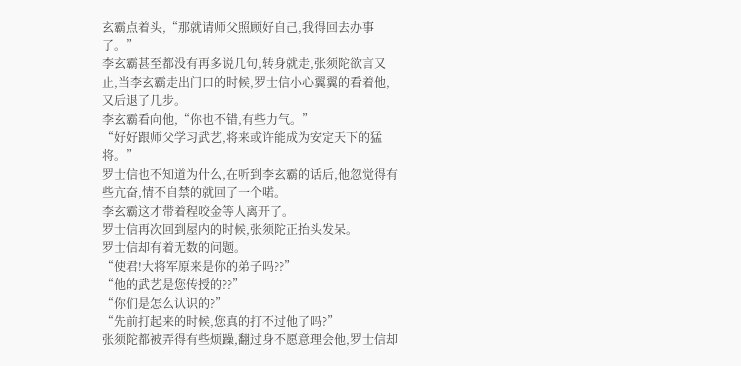玄霸点着头,“那就请师父照顾好自己,我得回去办事了。”
李玄霸甚至都没有再多说几句,转身就走,张须陀欲言又止,当李玄霸走出门口的时候,罗士信小心翼翼的看着他,又后退了几步。
李玄霸看向他,“你也不错,有些力气。”
“好好跟师父学习武艺,将来或许能成为安定天下的猛将。”
罗士信也不知道为什么,在听到李玄霸的话后,他忽觉得有些亢奋,情不自禁的就回了一个喏。
李玄霸这才带着程咬金等人离开了。
罗士信再次回到屋内的时候,张须陀正抬头发呆。
罗士信却有着无数的问题。
“使君!大将军原来是你的弟子吗??”
“他的武艺是您传授的??”
“你们是怎么认识的?”
“先前打起来的时候,您真的打不过他了吗?”
张须陀都被弄得有些烦躁,翻过身不愿意理会他,罗士信却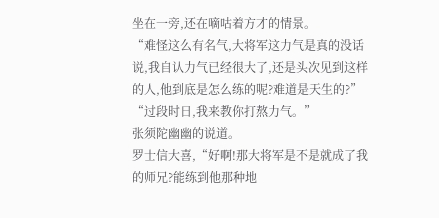坐在一旁,还在嘀咕着方才的情景。
“难怪这么有名气,大将军这力气是真的没话说,我自认力气已经很大了,还是头次见到这样的人,他到底是怎么练的呢?难道是天生的?”
“过段时日,我来教你打熬力气。”
张须陀幽幽的说道。
罗士信大喜,“好啊!那大将军是不是就成了我的师兄?能练到他那种地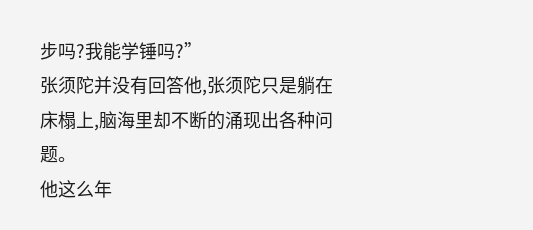步吗?我能学锤吗?”
张须陀并没有回答他,张须陀只是躺在床榻上,脑海里却不断的涌现出各种问题。
他这么年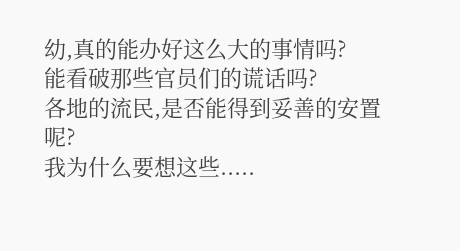幼,真的能办好这么大的事情吗?
能看破那些官员们的谎话吗?
各地的流民,是否能得到妥善的安置呢?
我为什么要想这些.....